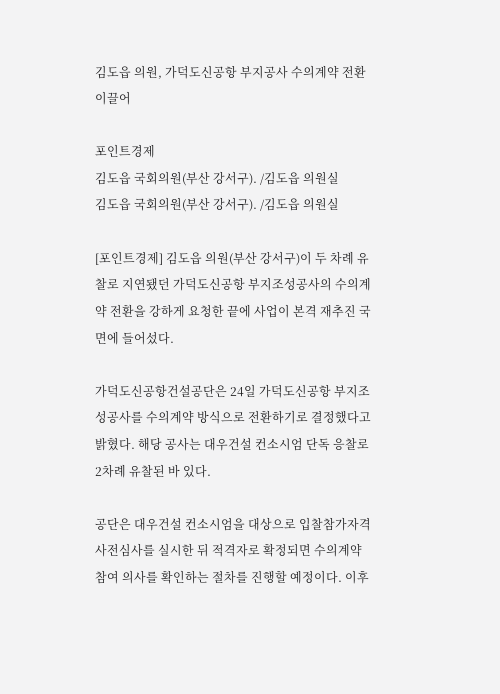김도읍 의원, 가덕도신공항 부지공사 수의계약 전환 이끌어

포인트경제
김도읍 국회의원(부산 강서구). /김도읍 의원실
김도읍 국회의원(부산 강서구). /김도읍 의원실

[포인트경제] 김도읍 의원(부산 강서구)이 두 차례 유찰로 지연됐던 가덕도신공항 부지조성공사의 수의계약 전환을 강하게 요청한 끝에 사업이 본격 재추진 국면에 들어섰다.

가덕도신공항건설공단은 24일 가덕도신공항 부지조성공사를 수의계약 방식으로 전환하기로 결정했다고 밝혔다. 해당 공사는 대우건설 컨소시엄 단독 응찰로 2차례 유찰된 바 있다.

공단은 대우건설 컨소시엄을 대상으로 입찰참가자격 사전심사를 실시한 뒤 적격자로 확정되면 수의계약 참여 의사를 확인하는 절차를 진행할 예정이다. 이후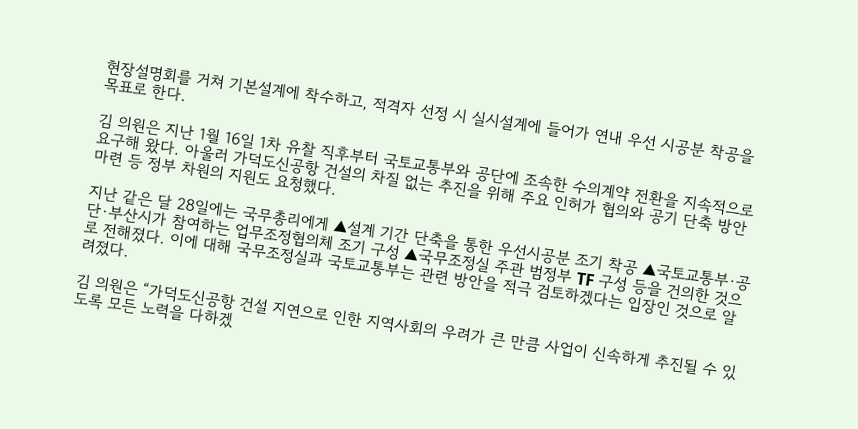현장설명회를 거쳐 기본설계에 착수하고, 적격자 선정 시 실시설계에 들어가 연내 우선 시공분 착공을 목표로 한다.

김 의원은 지난 1월 16일 1차 유찰 직후부터 국토교통부와 공단에 조속한 수의계약 전환을 지속적으로 요구해 왔다. 아울러 가덕도신공항 건설의 차질 없는 추진을 위해 주요 인허가 협의와 공기 단축 방안 마련 등 정부 차원의 지원도 요청했다.

지난 같은 달 28일에는 국무총리에게 ▲설계 기간 단축을 통한 우선시공분 조기 착공 ▲국토교통부·공단·부산시가 참여하는 업무조정협의체 조기 구성 ▲국무조정실 주관 범정부 TF 구성 등을 건의한 것으로 전해졌다. 이에 대해 국무조정실과 국토교통부는 관련 방안을 적극 검토하겠다는 입장인 것으로 알려졌다.

김 의원은 “가덕도신공항 건설 지연으로 인한 지역사회의 우려가 큰 만큼 사업이 신속하게 추진될 수 있도록 모든 노력을 다하겠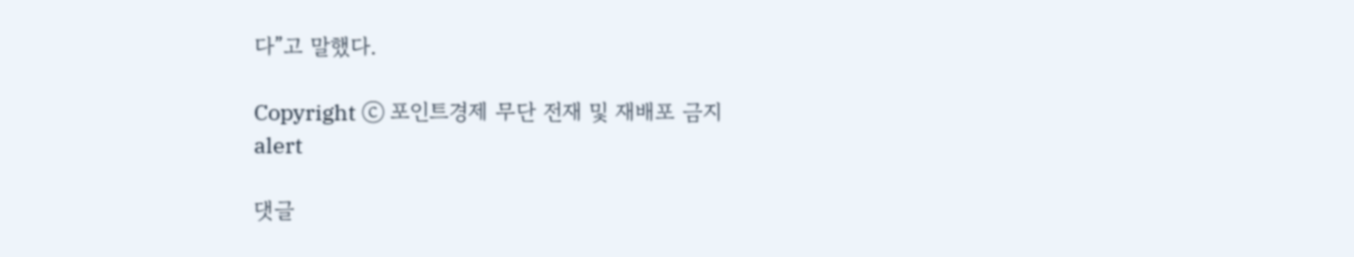다”고 말했다.

Copyright ⓒ 포인트경제 무단 전재 및 재배포 금지
alert

댓글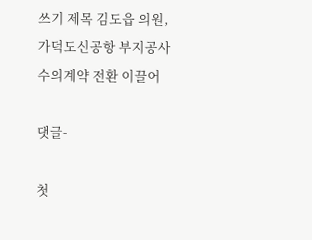쓰기 제목 김도읍 의원, 가덕도신공항 부지공사 수의계약 전환 이끌어

댓글-

첫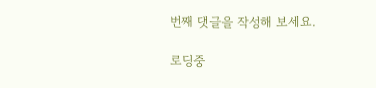번째 댓글을 작성해 보세요.

로딩중